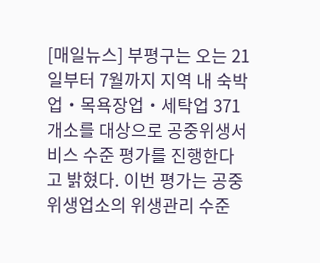[매일뉴스] 부평구는 오는 21일부터 7월까지 지역 내 숙박업‧목욕장업‧세탁업 371개소를 대상으로 공중위생서비스 수준 평가를 진행한다고 밝혔다. 이번 평가는 공중위생업소의 위생관리 수준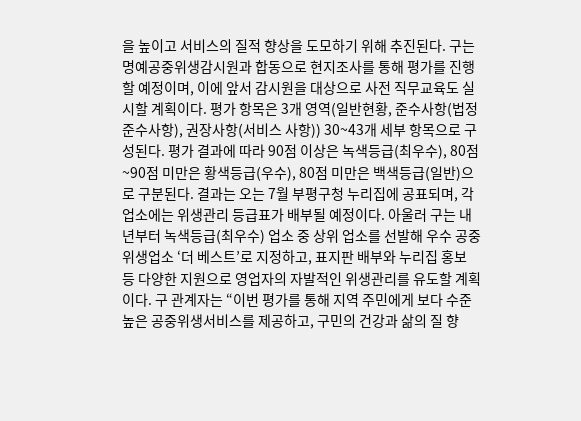을 높이고 서비스의 질적 향상을 도모하기 위해 추진된다. 구는 명예공중위생감시원과 합동으로 현지조사를 통해 평가를 진행할 예정이며, 이에 앞서 감시원을 대상으로 사전 직무교육도 실시할 계획이다. 평가 항목은 3개 영역(일반현황, 준수사항(법정 준수사항), 권장사항(서비스 사항)) 30~43개 세부 항목으로 구성된다. 평가 결과에 따라 90점 이상은 녹색등급(최우수), 80점~90점 미만은 황색등급(우수), 80점 미만은 백색등급(일반)으로 구분된다. 결과는 오는 7월 부평구청 누리집에 공표되며, 각 업소에는 위생관리 등급표가 배부될 예정이다. 아울러 구는 내년부터 녹색등급(최우수) 업소 중 상위 업소를 선발해 우수 공중위생업소 ‘더 베스트’로 지정하고, 표지판 배부와 누리집 홍보 등 다양한 지원으로 영업자의 자발적인 위생관리를 유도할 계획이다. 구 관계자는 “이번 평가를 통해 지역 주민에게 보다 수준 높은 공중위생서비스를 제공하고, 구민의 건강과 삶의 질 향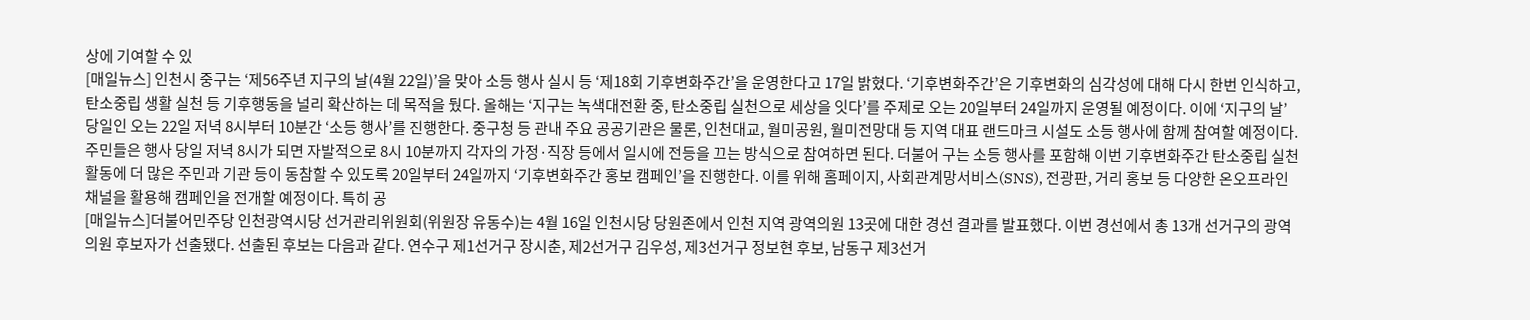상에 기여할 수 있
[매일뉴스] 인천시 중구는 ‘제56주년 지구의 날(4월 22일)’을 맞아 소등 행사 실시 등 ‘제18회 기후변화주간’을 운영한다고 17일 밝혔다. ‘기후변화주간’은 기후변화의 심각성에 대해 다시 한번 인식하고, 탄소중립 생활 실천 등 기후행동을 널리 확산하는 데 목적을 뒀다. 올해는 ‘지구는 녹색대전환 중, 탄소중립 실천으로 세상을 잇다’를 주제로 오는 20일부터 24일까지 운영될 예정이다. 이에 ‘지구의 날’ 당일인 오는 22일 저녁 8시부터 10분간 ‘소등 행사’를 진행한다. 중구청 등 관내 주요 공공기관은 물론, 인천대교, 월미공원, 월미전망대 등 지역 대표 랜드마크 시설도 소등 행사에 함께 참여할 예정이다. 주민들은 행사 당일 저녁 8시가 되면 자발적으로 8시 10분까지 각자의 가정·직장 등에서 일시에 전등을 끄는 방식으로 참여하면 된다. 더불어 구는 소등 행사를 포함해 이번 기후변화주간 탄소중립 실천 활동에 더 많은 주민과 기관 등이 동참할 수 있도록 20일부터 24일까지 ‘기후변화주간 홍보 캠페인’을 진행한다. 이를 위해 홈페이지, 사회관계망서비스(SNS), 전광판, 거리 홍보 등 다양한 온오프라인 채널을 활용해 캠페인을 전개할 예정이다. 특히 공
[매일뉴스]더불어민주당 인천광역시당 선거관리위원회(위원장 유동수)는 4월 16일 인천시당 당원존에서 인천 지역 광역의원 13곳에 대한 경선 결과를 발표했다. 이번 경선에서 총 13개 선거구의 광역의원 후보자가 선출됐다. 선출된 후보는 다음과 같다. 연수구 제1선거구 장시춘, 제2선거구 김우성, 제3선거구 정보현 후보, 남동구 제3선거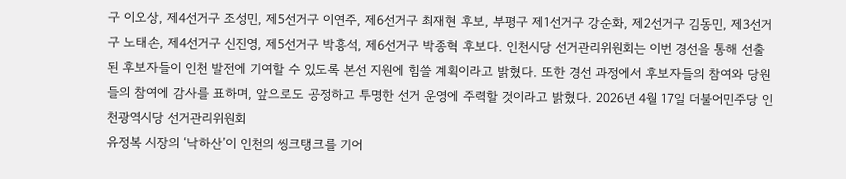구 이오상, 제4선거구 조성민, 제5선거구 이연주, 제6선거구 최재현 후보, 부평구 제1선거구 강순화, 제2선거구 김동민, 제3선거구 노태손, 제4선거구 신진영, 제5선거구 박흥석, 제6선거구 박종혁 후보다. 인천시당 선거관리위원회는 이번 경선을 통해 선출된 후보자들이 인천 발전에 기여할 수 있도록 본선 지원에 힘쓸 계획이라고 밝혔다. 또한 경선 과정에서 후보자들의 참여와 당원들의 참여에 감사를 표하며, 앞으로도 공정하고 투명한 선거 운영에 주력할 것이라고 밝혔다. 2026년 4월 17일 더불어민주당 인천광역시당 선거관리위원회
유정복 시장의 ‘낙하산’이 인천의 씽크탱크를 기어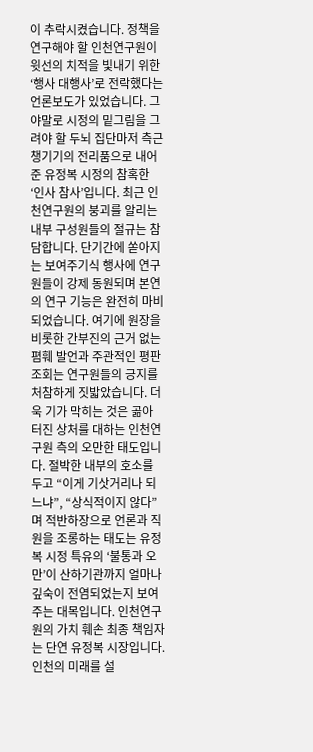이 추락시켰습니다. 정책을 연구해야 할 인천연구원이 윗선의 치적을 빛내기 위한 ‘행사 대행사’로 전락했다는 언론보도가 있었습니다. 그야말로 시정의 밑그림을 그려야 할 두뇌 집단마저 측근 챙기기의 전리품으로 내어준 유정복 시정의 참혹한 ‘인사 참사’입니다. 최근 인천연구원의 붕괴를 알리는 내부 구성원들의 절규는 참담합니다. 단기간에 쏟아지는 보여주기식 행사에 연구원들이 강제 동원되며 본연의 연구 기능은 완전히 마비되었습니다. 여기에 원장을 비롯한 간부진의 근거 없는 폄훼 발언과 주관적인 평판 조회는 연구원들의 긍지를 처참하게 짓밟았습니다. 더욱 기가 막히는 것은 곪아 터진 상처를 대하는 인천연구원 측의 오만한 태도입니다. 절박한 내부의 호소를 두고 “이게 기삿거리나 되느냐”, “상식적이지 않다”며 적반하장으로 언론과 직원을 조롱하는 태도는 유정복 시정 특유의 ‘불통과 오만’이 산하기관까지 얼마나 깊숙이 전염되었는지 보여주는 대목입니다. 인천연구원의 가치 훼손 최종 책임자는 단연 유정복 시장입니다. 인천의 미래를 설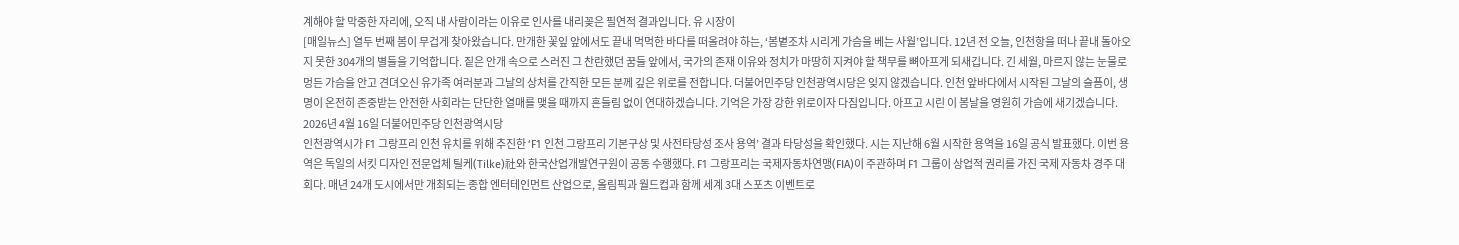계해야 할 막중한 자리에, 오직 내 사람이라는 이유로 인사를 내리꽂은 필연적 결과입니다. 유 시장이
[매일뉴스] 열두 번째 봄이 무겁게 찾아왔습니다. 만개한 꽃잎 앞에서도 끝내 먹먹한 바다를 떠올려야 하는, ‘봄볕조차 시리게 가슴을 베는 사월’입니다. 12년 전 오늘, 인천항을 떠나 끝내 돌아오지 못한 304개의 별들을 기억합니다. 짙은 안개 속으로 스러진 그 찬란했던 꿈들 앞에서, 국가의 존재 이유와 정치가 마땅히 지켜야 할 책무를 뼈아프게 되새깁니다. 긴 세월, 마르지 않는 눈물로 멍든 가슴을 안고 견뎌오신 유가족 여러분과 그날의 상처를 간직한 모든 분께 깊은 위로를 전합니다. 더불어민주당 인천광역시당은 잊지 않겠습니다. 인천 앞바다에서 시작된 그날의 슬픔이, 생명이 온전히 존중받는 안전한 사회라는 단단한 열매를 맺을 때까지 흔들림 없이 연대하겠습니다. 기억은 가장 강한 위로이자 다짐입니다. 아프고 시린 이 봄날을 영원히 가슴에 새기겠습니다. 2026년 4월 16일 더불어민주당 인천광역시당
인천광역시가 F1 그랑프리 인천 유치를 위해 추진한 ‘F1 인천 그랑프리 기본구상 및 사전타당성 조사 용역’ 결과 타당성을 확인했다. 시는 지난해 6월 시작한 용역을 16일 공식 발표했다. 이번 용역은 독일의 서킷 디자인 전문업체 틸케(Tilke)社와 한국산업개발연구원이 공동 수행했다. F1 그랑프리는 국제자동차연맹(FIA)이 주관하며 F1 그룹이 상업적 권리를 가진 국제 자동차 경주 대회다. 매년 24개 도시에서만 개최되는 종합 엔터테인먼트 산업으로, 올림픽과 월드컵과 함께 세계 3대 스포츠 이벤트로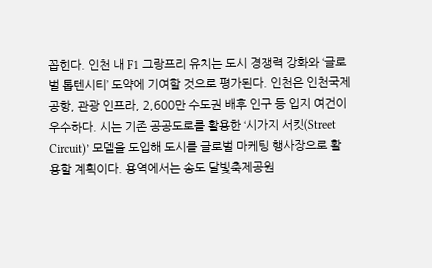꼽힌다. 인천 내 F1 그랑프리 유치는 도시 경쟁력 강화와 ‘글로벌 톱텐시티’ 도약에 기여할 것으로 평가된다. 인천은 인천국제공항, 관광 인프라, 2,600만 수도권 배후 인구 등 입지 여건이 우수하다. 시는 기존 공공도로를 활용한 ‘시가지 서킷(Street Circuit)’ 모델을 도입해 도시를 글로벌 마케팅 행사장으로 활용할 계획이다. 용역에서는 송도 달빛축제공원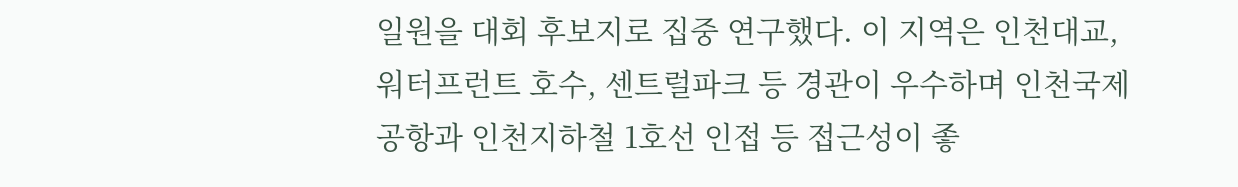일원을 대회 후보지로 집중 연구했다. 이 지역은 인천대교, 워터프런트 호수, 센트럴파크 등 경관이 우수하며 인천국제공항과 인천지하철 1호선 인접 등 접근성이 좋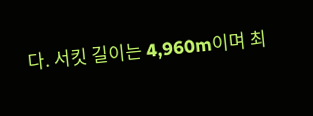다. 서킷 길이는 4,960m이며 최